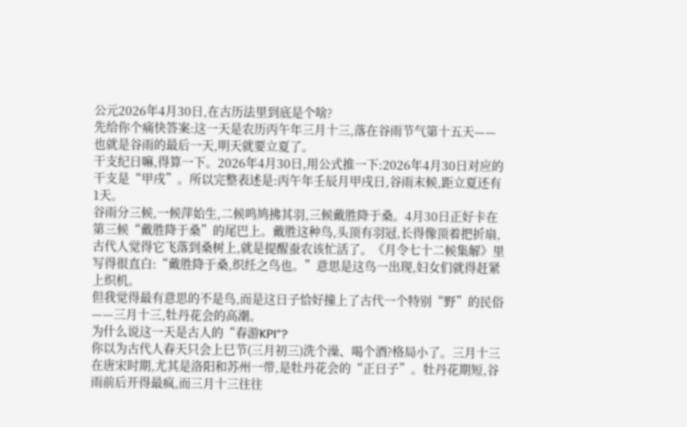公元2026年4月30日,在古历法里到底是个啥?
先给你个痛快答案:这一天是农历丙午年三月十三,落在谷雨节气第十五天——也就是谷雨的最后一天,明天就要立夏了。
干支纪日嘛,得算一下。2026年4月30日,用公式推一下:2026年4月30日对应的干支是“甲戌”。所以完整表述是:丙午年壬辰月甲戌日,谷雨末候,距立夏还有1天。
谷雨分三候,一候萍始生,二候鸣鸠拂其羽,三候戴胜降于桑。4月30日正好卡在第三候“戴胜降于桑”的尾巴上。戴胜这种鸟,头顶有羽冠,长得像顶着把折扇,古代人觉得它飞落到桑树上,就是提醒蚕农该忙活了。《月令七十二候集解》里写得很直白:“戴胜降于桑,织纴之鸟也。”意思是这鸟一出现,妇女们就得赶紧上织机。
但我觉得最有意思的不是鸟,而是这日子恰好撞上了古代一个特别“野”的民俗——三月十三,牡丹花会的高潮。
为什么说这一天是古人的“春游KPI”?
你以为古代人春天只会上巳节(三月初三)洗个澡、喝个酒?格局小了。三月十三在唐宋时期,尤其是洛阳和苏州一带,是牡丹花会的“正日子”。牡丹花期短,谷雨前后开得最疯,而三月十三往往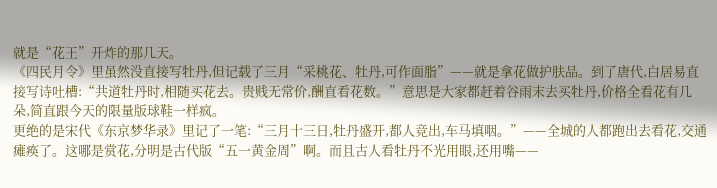就是“花王”开炸的那几天。
《四民月令》里虽然没直接写牡丹,但记载了三月“采桃花、牡丹,可作面脂”——就是拿花做护肤品。到了唐代,白居易直接写诗吐槽:“共道牡丹时,相随买花去。贵贱无常价,酬直看花数。”意思是大家都赶着谷雨末去买牡丹,价格全看花有几朵,简直跟今天的限量版球鞋一样疯。
更绝的是宋代《东京梦华录》里记了一笔:“三月十三日,牡丹盛开,都人竞出,车马填咽。”——全城的人都跑出去看花,交通瘫痪了。这哪是赏花,分明是古代版“五一黄金周”啊。而且古人看牡丹不光用眼,还用嘴——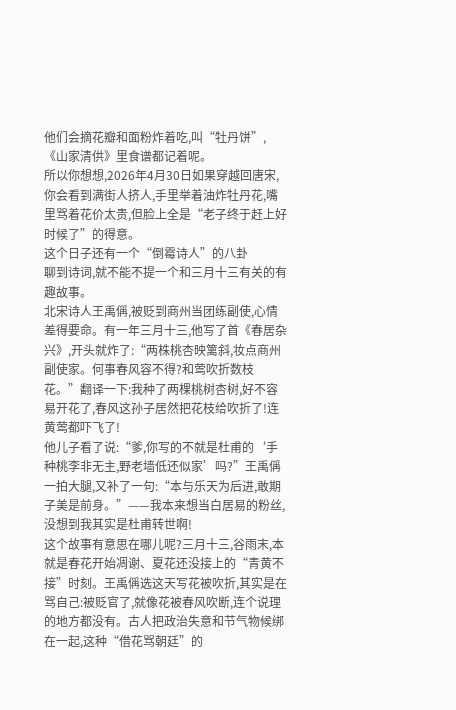他们会摘花瓣和面粉炸着吃,叫“牡丹饼”,《山家清供》里食谱都记着呢。
所以你想想,2026年4月30日如果穿越回唐宋,你会看到满街人挤人,手里举着油炸牡丹花,嘴里骂着花价太贵,但脸上全是“老子终于赶上好时候了”的得意。
这个日子还有一个“倒霉诗人”的八卦
聊到诗词,就不能不提一个和三月十三有关的有趣故事。
北宋诗人王禹偁,被贬到商州当团练副使,心情差得要命。有一年三月十三,他写了首《春居杂兴》,开头就炸了:“两株桃杏映篱斜,妆点商州副使家。何事春风容不得?和莺吹折数枝花。”翻译一下:我种了两棵桃树杏树,好不容易开花了,春风这孙子居然把花枝给吹折了!连黄莺都吓飞了!
他儿子看了说:“爹,你写的不就是杜甫的‘手种桃李非无主,野老墙低还似家’吗?”王禹偁一拍大腿,又补了一句:“本与乐天为后进,敢期子美是前身。”——我本来想当白居易的粉丝,没想到我其实是杜甫转世啊!
这个故事有意思在哪儿呢?三月十三,谷雨末,本就是春花开始凋谢、夏花还没接上的“青黄不接”时刻。王禹偁选这天写花被吹折,其实是在骂自己:被贬官了,就像花被春风吹断,连个说理的地方都没有。古人把政治失意和节气物候绑在一起,这种“借花骂朝廷”的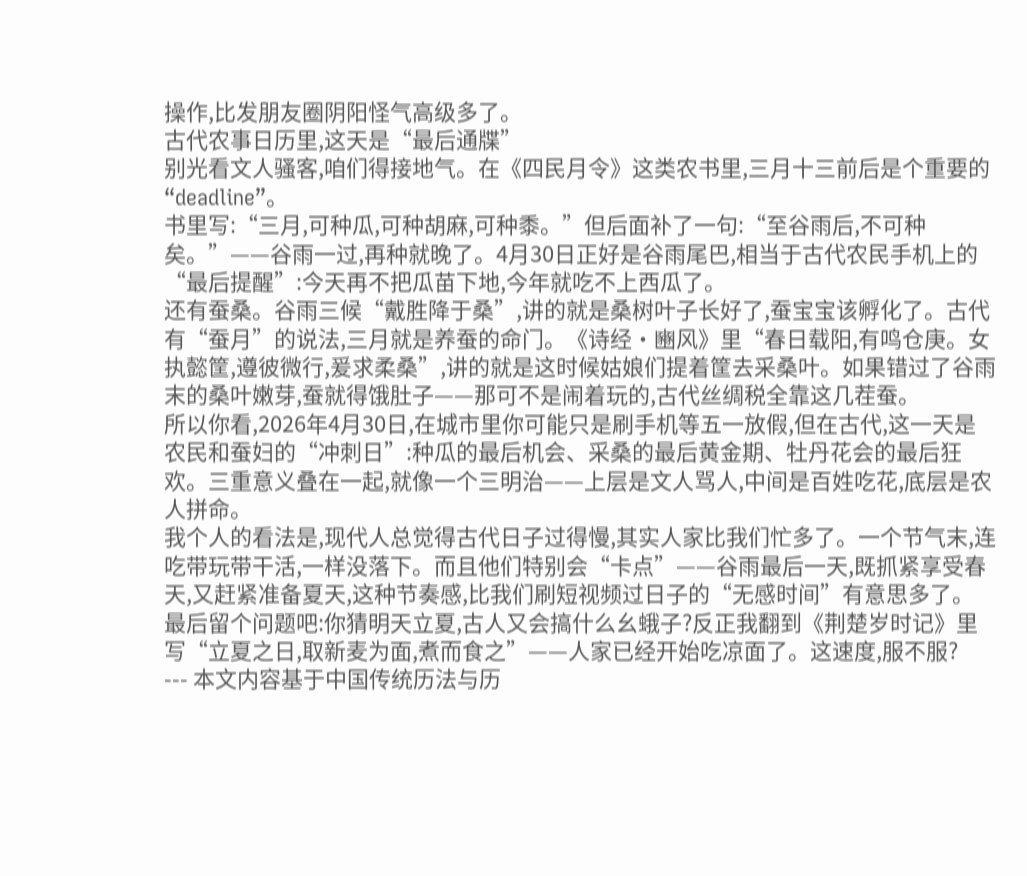操作,比发朋友圈阴阳怪气高级多了。
古代农事日历里,这天是“最后通牒”
别光看文人骚客,咱们得接地气。在《四民月令》这类农书里,三月十三前后是个重要的“deadline”。
书里写:“三月,可种瓜,可种胡麻,可种黍。”但后面补了一句:“至谷雨后,不可种矣。”——谷雨一过,再种就晚了。4月30日正好是谷雨尾巴,相当于古代农民手机上的“最后提醒”:今天再不把瓜苗下地,今年就吃不上西瓜了。
还有蚕桑。谷雨三候“戴胜降于桑”,讲的就是桑树叶子长好了,蚕宝宝该孵化了。古代有“蚕月”的说法,三月就是养蚕的命门。《诗经·豳风》里“春日载阳,有鸣仓庚。女执懿筐,遵彼微行,爰求柔桑”,讲的就是这时候姑娘们提着筐去采桑叶。如果错过了谷雨末的桑叶嫩芽,蚕就得饿肚子——那可不是闹着玩的,古代丝绸税全靠这几茬蚕。
所以你看,2026年4月30日,在城市里你可能只是刷手机等五一放假,但在古代,这一天是农民和蚕妇的“冲刺日”:种瓜的最后机会、采桑的最后黄金期、牡丹花会的最后狂欢。三重意义叠在一起,就像一个三明治——上层是文人骂人,中间是百姓吃花,底层是农人拼命。
我个人的看法是,现代人总觉得古代日子过得慢,其实人家比我们忙多了。一个节气末,连吃带玩带干活,一样没落下。而且他们特别会“卡点”——谷雨最后一天,既抓紧享受春天,又赶紧准备夏天,这种节奏感,比我们刷短视频过日子的“无感时间”有意思多了。
最后留个问题吧:你猜明天立夏,古人又会搞什么幺蛾子?反正我翻到《荆楚岁时记》里写“立夏之日,取新麦为面,煮而食之”——人家已经开始吃凉面了。这速度,服不服?
--- 本文内容基于中国传统历法与历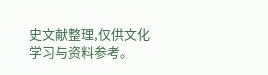史文献整理,仅供文化学习与资料参考。